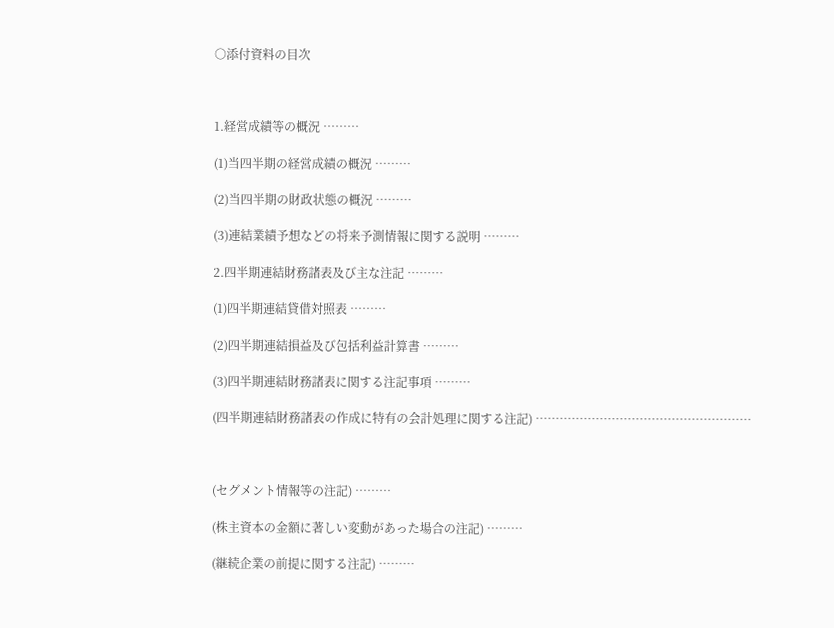○添付資料の目次



1.経営成績等の概況 ………

(1)当四半期の経営成績の概況 ………

(2)当四半期の財政状態の概況 ………

(3)連結業績予想などの将来予測情報に関する説明 ………

2.四半期連結財務諸表及び主な注記 ………

(1)四半期連結貸借対照表 ………

(2)四半期連結損益及び包括利益計算書 ………

(3)四半期連結財務諸表に関する注記事項 ………

(四半期連結財務諸表の作成に特有の会計処理に関する注記) ………………………………………………



(セグメント情報等の注記) ………

(株主資本の金額に著しい変動があった場合の注記) ………

(継続企業の前提に関する注記) ………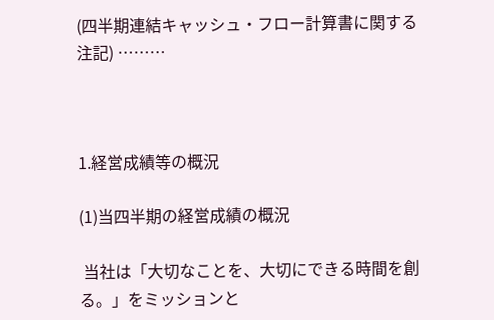(四半期連結キャッシュ・フロー計算書に関する注記) ………



1.経営成績等の概況

(1)当四半期の経営成績の概況

 当社は「大切なことを、大切にできる時間を創る。」をミッションと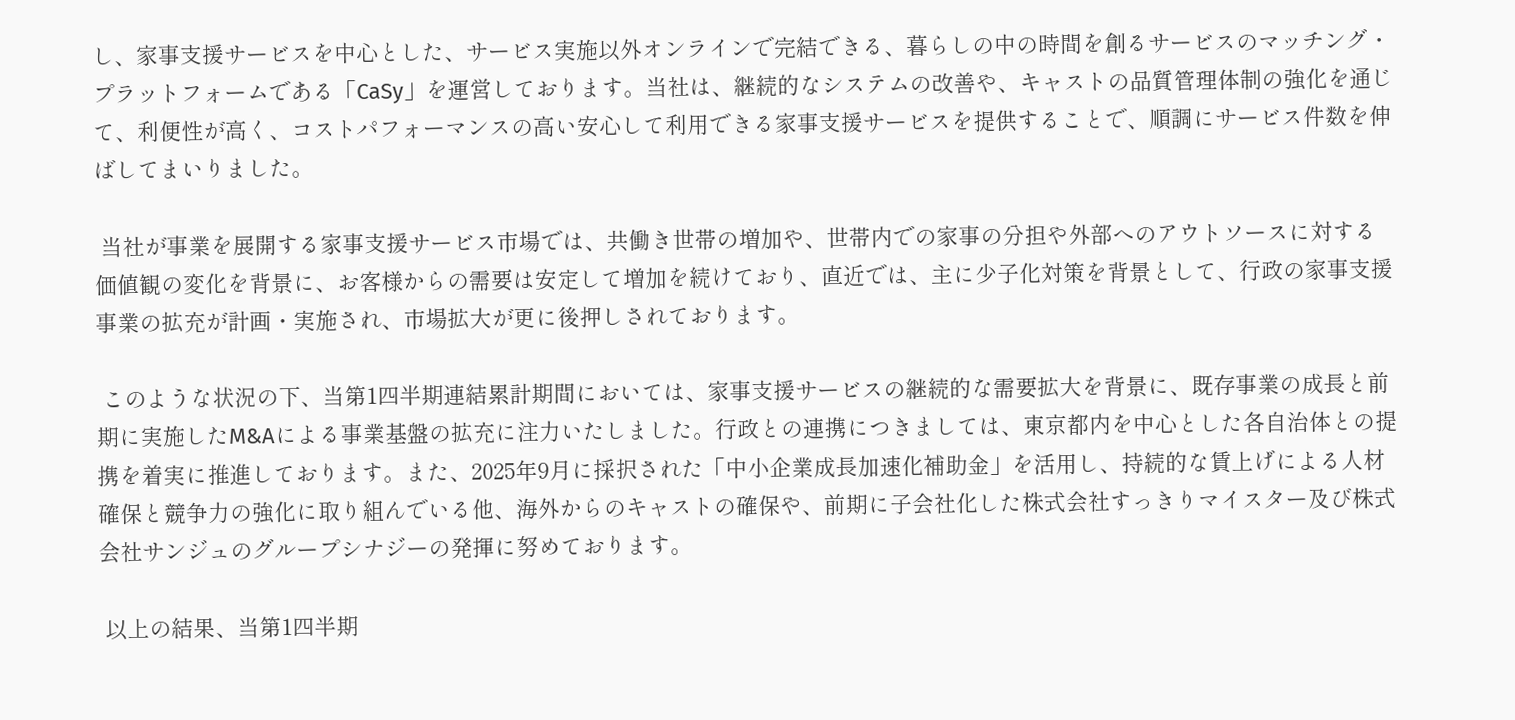し、家事支援サービスを中心とした、サービス実施以外オンラインで完結できる、暮らしの中の時間を創るサービスのマッチング・プラットフォームである「CaSy」を運営しております。当社は、継続的なシステムの改善や、キャストの品質管理体制の強化を通じて、利便性が高く、コストパフォーマンスの高い安心して利用できる家事支援サービスを提供することで、順調にサービス件数を伸ばしてまいりました。

 当社が事業を展開する家事支援サービス市場では、共働き世帯の増加や、世帯内での家事の分担や外部へのアウトソースに対する価値観の変化を背景に、お客様からの需要は安定して増加を続けており、直近では、主に少子化対策を背景として、行政の家事支援事業の拡充が計画・実施され、市場拡大が更に後押しされております。

 このような状況の下、当第1四半期連結累計期間においては、家事支援サービスの継続的な需要拡大を背景に、既存事業の成長と前期に実施したM&Aによる事業基盤の拡充に注力いたしました。行政との連携につきましては、東京都内を中心とした各自治体との提携を着実に推進しております。また、2025年9月に採択された「中小企業成長加速化補助金」を活用し、持続的な賃上げによる人材確保と競争力の強化に取り組んでいる他、海外からのキャストの確保や、前期に子会社化した株式会社すっきりマイスター及び株式会社サンジュのグループシナジーの発揮に努めております。

 以上の結果、当第1四半期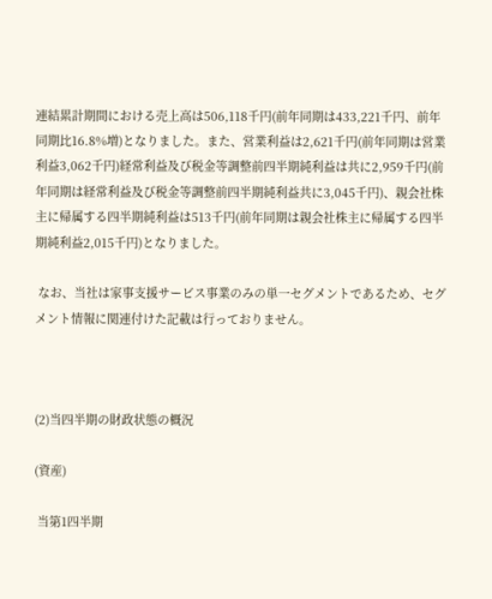連結累計期間における売上高は506,118千円(前年同期は433,221千円、前年同期比16.8%増)となりました。また、営業利益は2,621千円(前年同期は営業利益3,062千円)経常利益及び税金等調整前四半期純利益は共に2,959千円(前年同期は経常利益及び税金等調整前四半期純利益共に3,045千円)、親会社株主に帰属する四半期純利益は513千円(前年同期は親会社株主に帰属する四半期純利益2,015千円)となりました。

 なお、当社は家事支援サービス事業のみの単一セグメントであるため、セグメント情報に関連付けた記載は行っておりません。



(2)当四半期の財政状態の概況

(資産)

 当第1四半期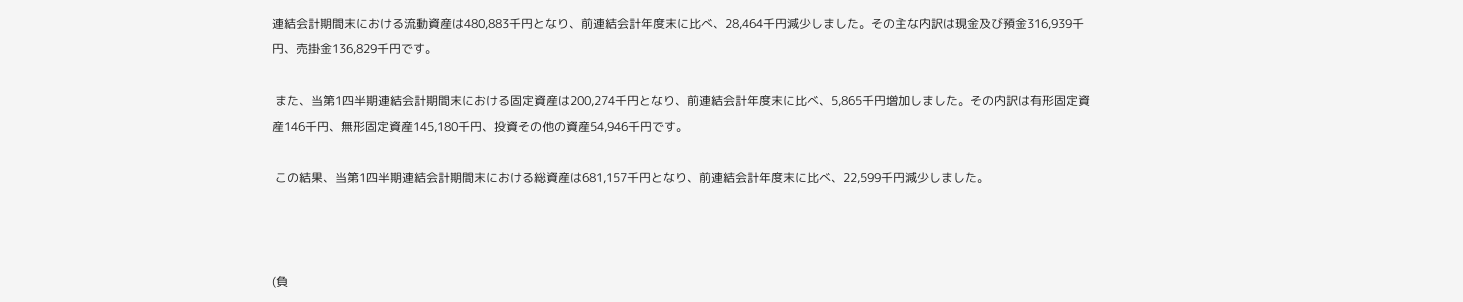連結会計期間末における流動資産は480,883千円となり、前連結会計年度末に比べ、28,464千円減少しました。その主な内訳は現金及び預金316,939千円、売掛金136,829千円です。

 また、当第1四半期連結会計期間末における固定資産は200,274千円となり、前連結会計年度末に比べ、5,865千円増加しました。その内訳は有形固定資産146千円、無形固定資産145,180千円、投資その他の資産54,946千円です。

 この結果、当第1四半期連結会計期間末における総資産は681,157千円となり、前連結会計年度末に比べ、22,599千円減少しました。



(負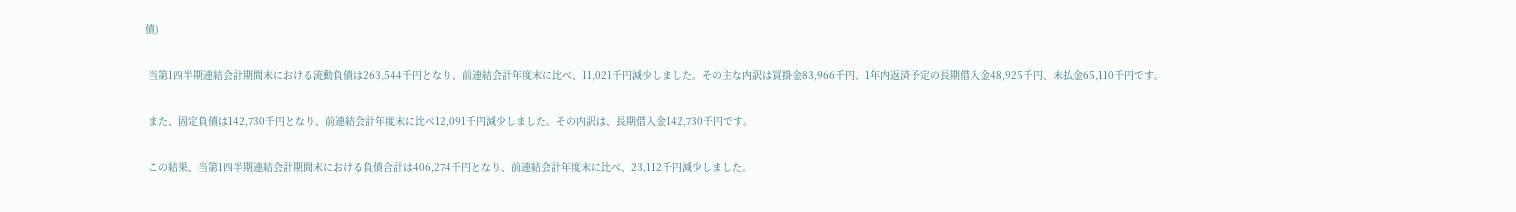債)

 当第1四半期連結会計期間末における流動負債は263,544千円となり、前連結会計年度末に比べ、11,021千円減少しました。その主な内訳は買掛金83,966千円、1年内返済予定の長期借入金48,925千円、未払金65,110千円です。

 また、固定負債は142,730千円となり、前連結会計年度末に比べ12,091千円減少しました。その内訳は、長期借入金142,730千円です。

 この結果、当第1四半期連結会計期間末における負債合計は406,274千円となり、前連結会計年度末に比べ、23,112千円減少しました。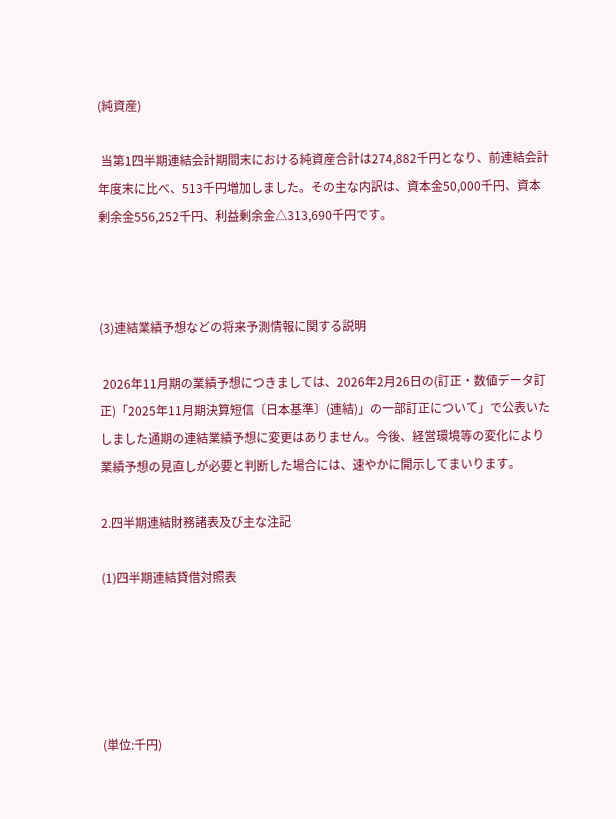(純資産)

 当第1四半期連結会計期間末における純資産合計は274,882千円となり、前連結会計年度末に比べ、513千円増加しました。その主な内訳は、資本金50,000千円、資本剰余金556,252千円、利益剰余金△313,690千円です。



(3)連結業績予想などの将来予測情報に関する説明

 2026年11月期の業績予想につきましては、2026年2月26日の(訂正・数値データ訂正)「2025年11月期決算短信〔日本基準〕(連結)」の一部訂正について」で公表いたしました通期の連結業績予想に変更はありません。今後、経営環境等の変化により業績予想の見直しが必要と判断した場合には、速やかに開示してまいります。

2.四半期連結財務諸表及び主な注記

(1)四半期連結貸借対照表





(単位:千円)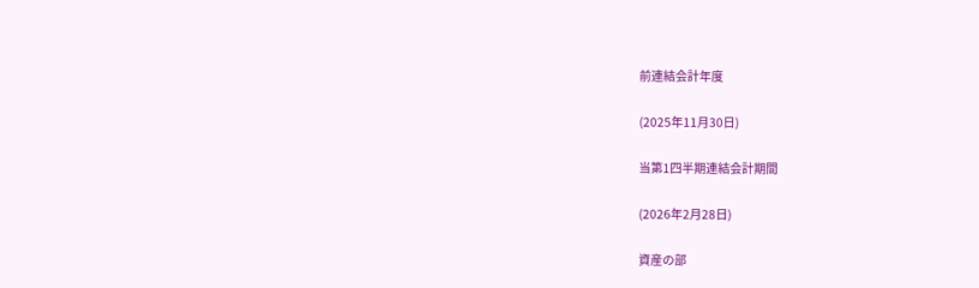前連結会計年度

(2025年11月30日)

当第1四半期連結会計期間

(2026年2月28日)

資産の部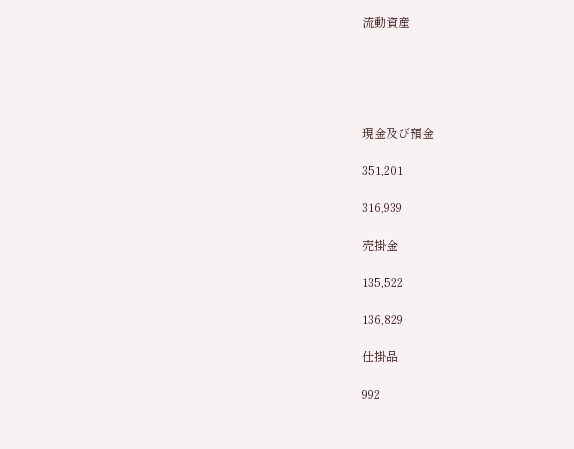流動資産





現金及び預金

351,201

316,939

売掛金

135,522

136,829

仕掛品

992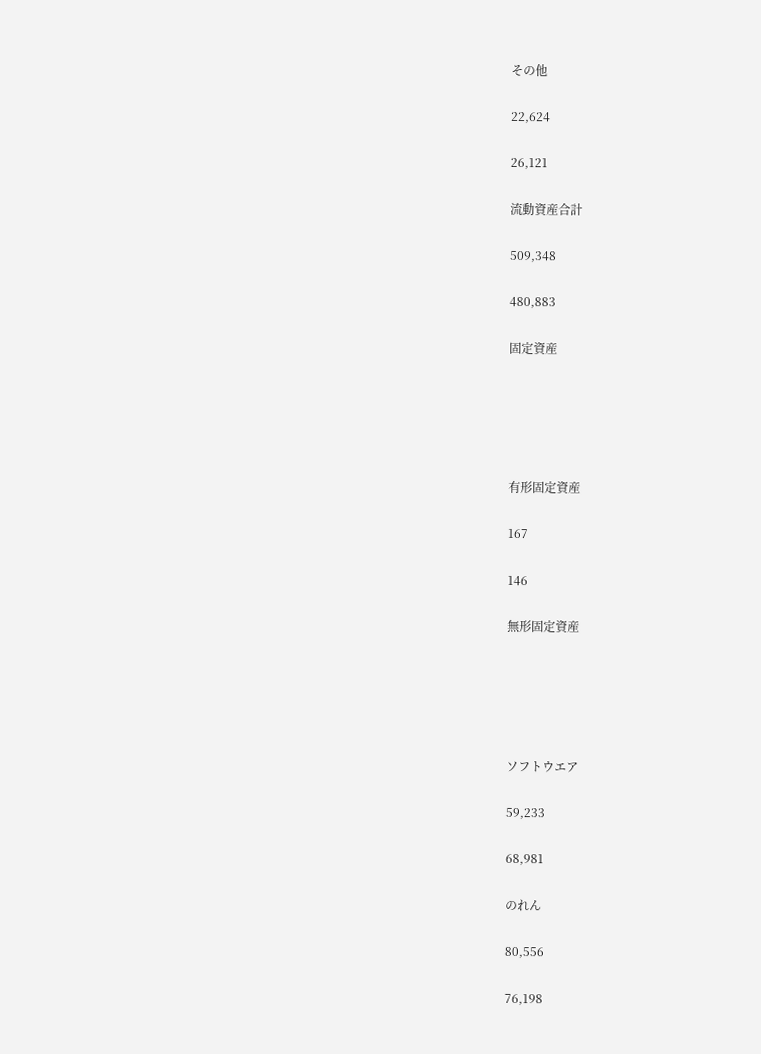その他

22,624

26,121

流動資産合計

509,348

480,883

固定資産





有形固定資産

167

146

無形固定資産





ソフトウエア

59,233

68,981

のれん

80,556

76,198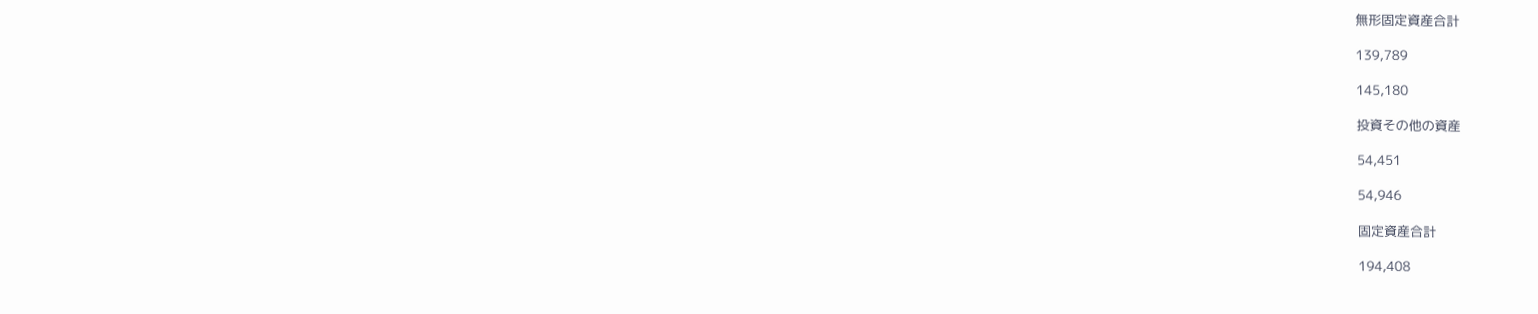無形固定資産合計

139,789

145,180

投資その他の資産

54,451

54,946

固定資産合計

194,408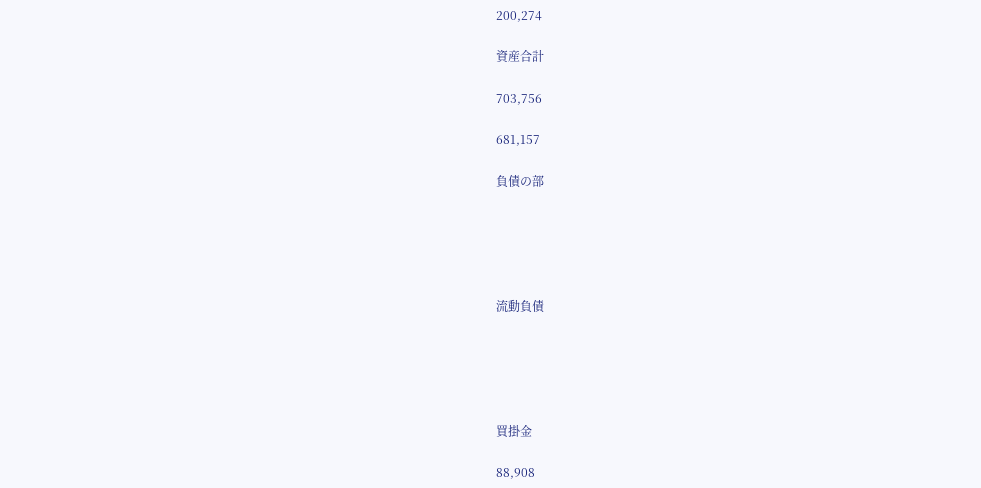200,274

資産合計

703,756

681,157

負債の部





流動負債





買掛金

88,908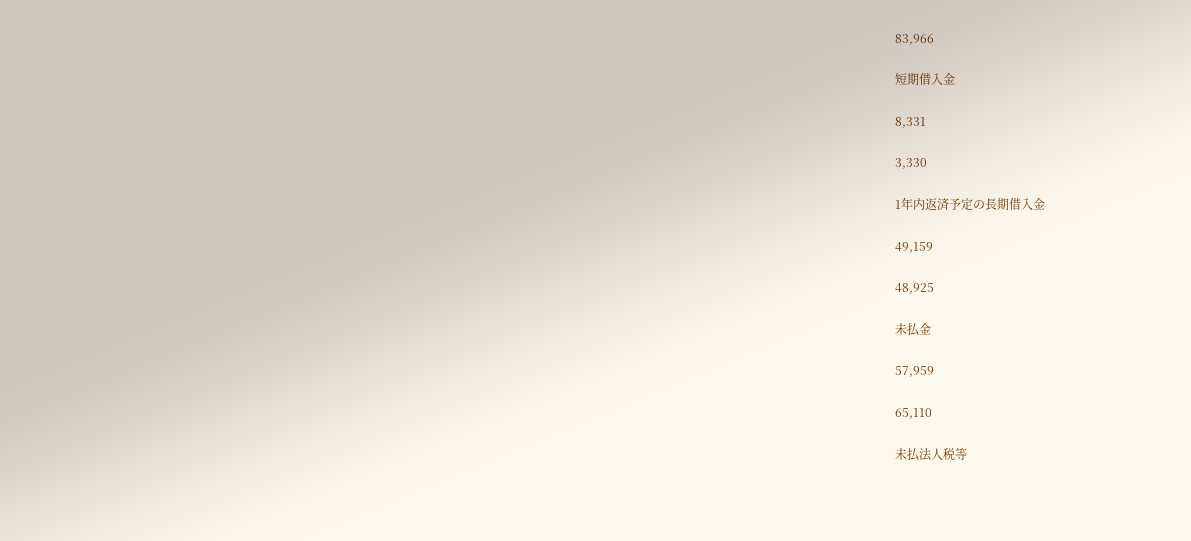83,966

短期借入金

8,331

3,330

1年内返済予定の長期借入金

49,159

48,925

未払金

57,959

65,110

未払法人税等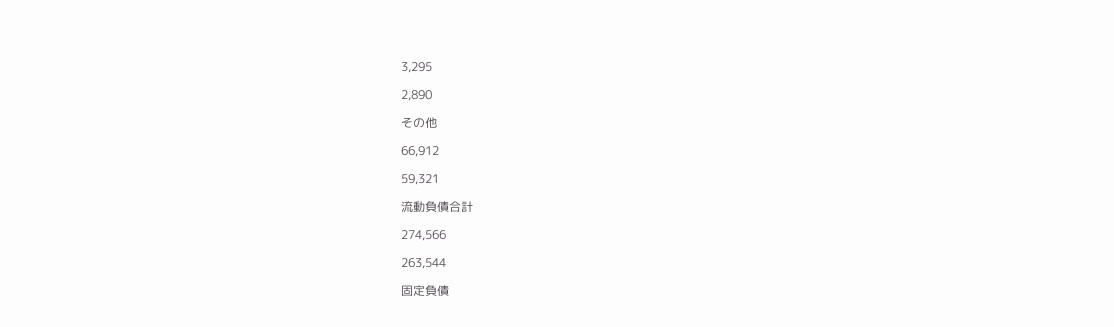3,295

2,890

その他

66,912

59,321

流動負債合計

274,566

263,544

固定負債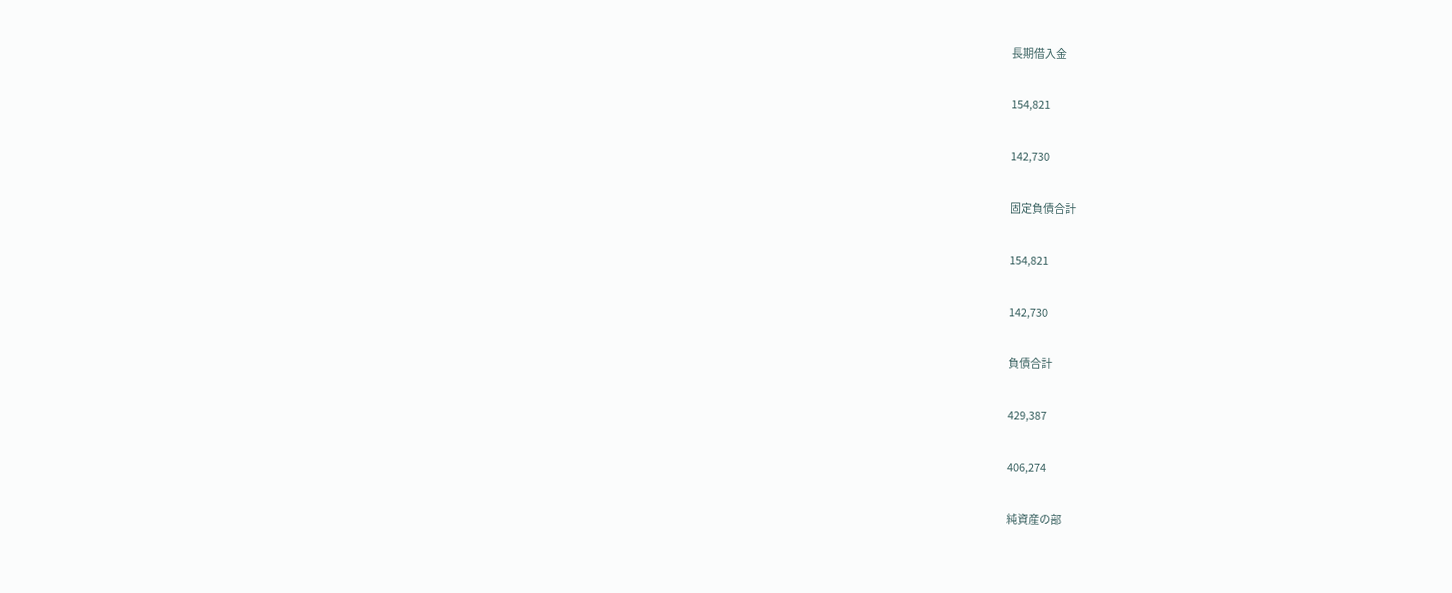長期借入金

154,821

142,730

固定負債合計

154,821

142,730

負債合計

429,387

406,274

純資産の部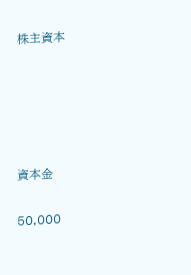株主資本





資本金

50,000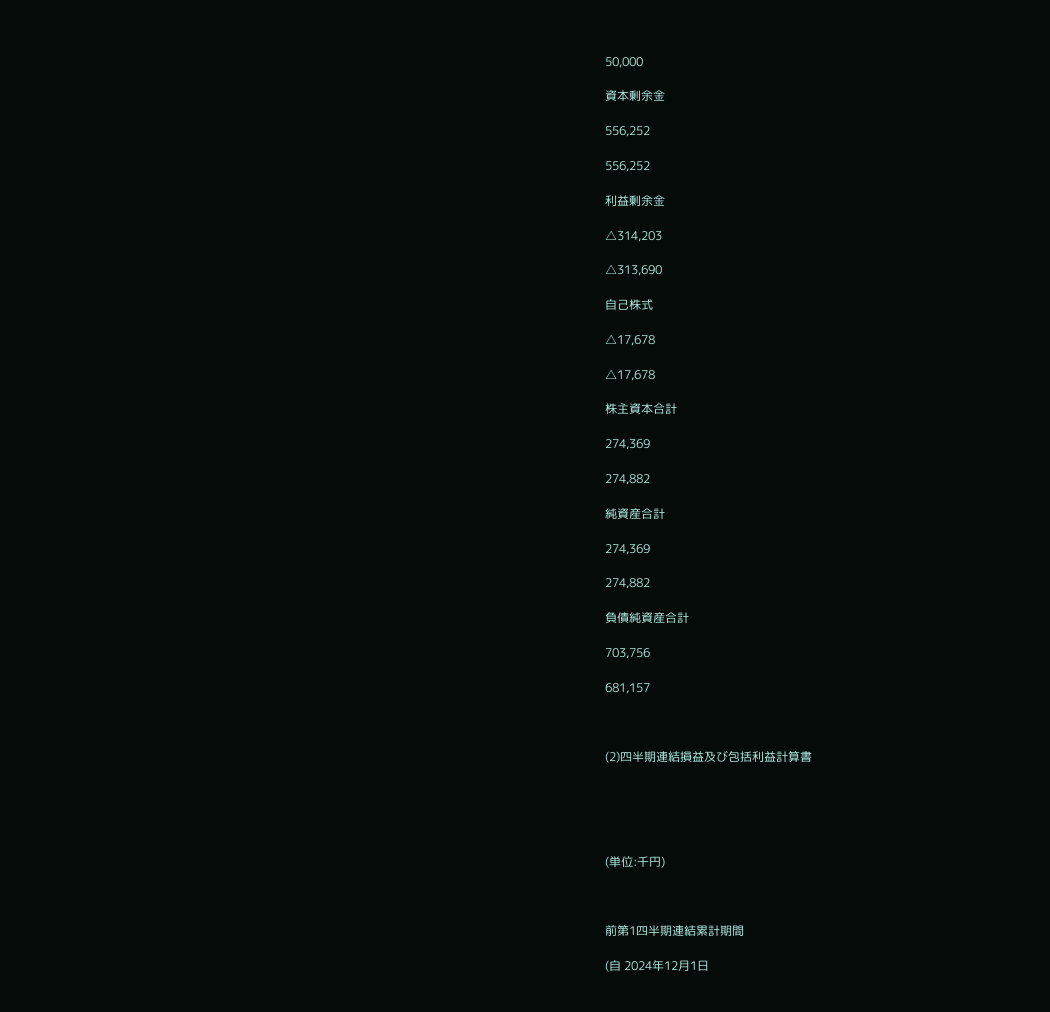50,000

資本剰余金

556,252

556,252

利益剰余金

△314,203

△313,690

自己株式

△17,678

△17,678

株主資本合計

274,369

274,882

純資産合計

274,369

274,882

負債純資産合計

703,756

681,157



(2)四半期連結損益及び包括利益計算書





(単位:千円)



前第1四半期連結累計期間

(自 2024年12月1日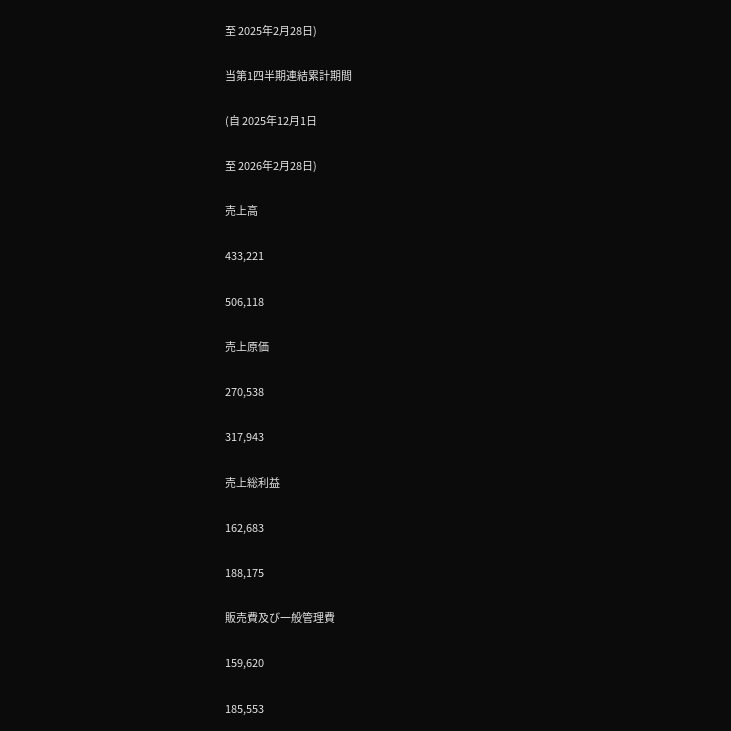至 2025年2月28日)

当第1四半期連結累計期間

(自 2025年12月1日

至 2026年2月28日)

売上高

433,221

506,118

売上原価

270,538

317,943

売上総利益

162,683

188,175

販売費及び一般管理費

159,620

185,553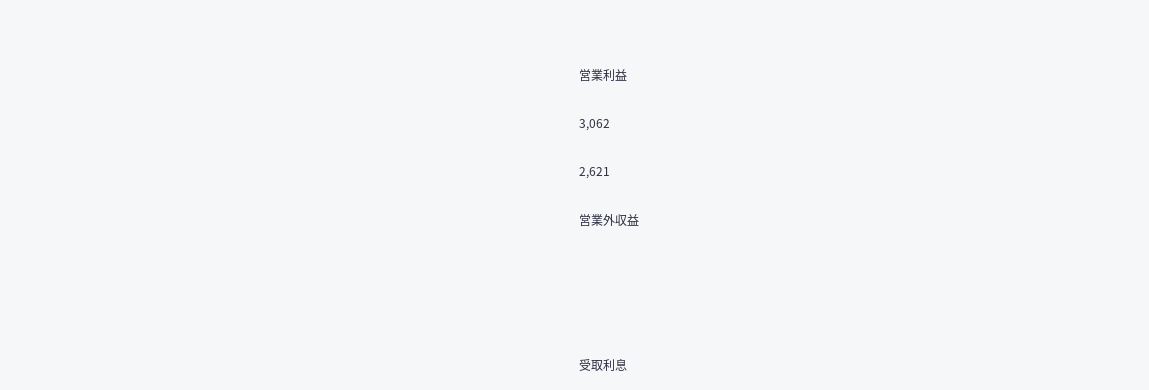営業利益

3,062

2,621

営業外収益





受取利息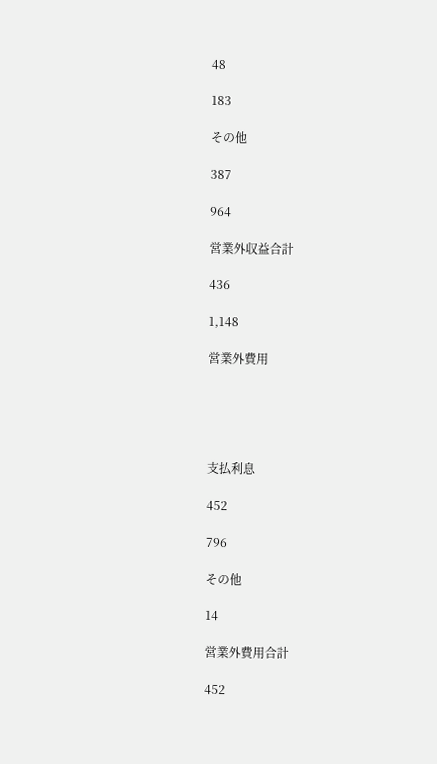48

183

その他

387

964

営業外収益合計

436

1,148

営業外費用





支払利息

452

796

その他

14

営業外費用合計

452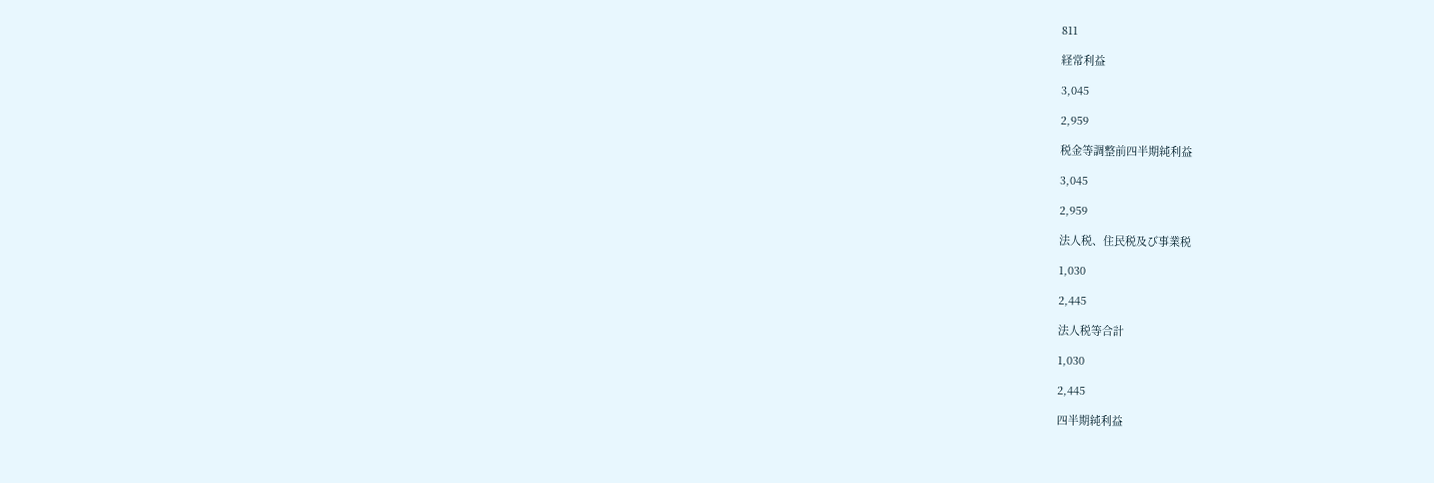811

経常利益

3,045

2,959

税金等調整前四半期純利益

3,045

2,959

法人税、住民税及び事業税

1,030

2,445

法人税等合計

1,030

2,445

四半期純利益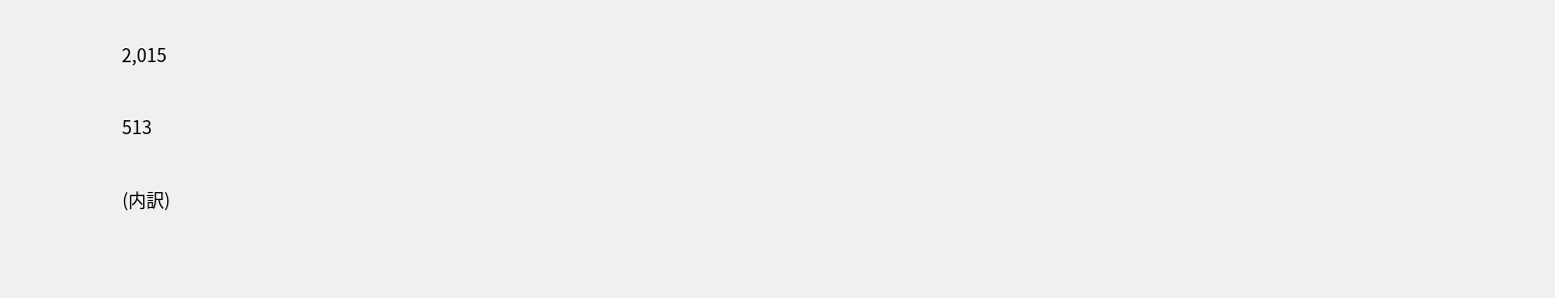2,015

513

(内訳)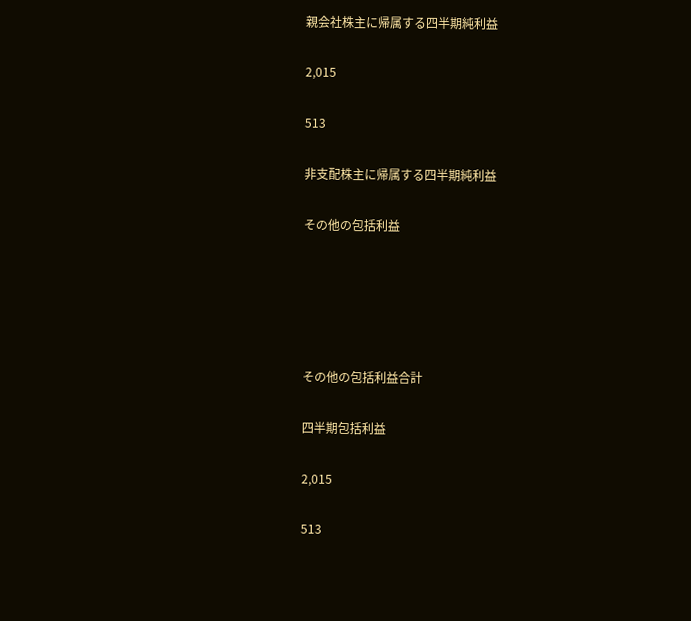親会社株主に帰属する四半期純利益

2,015

513

非支配株主に帰属する四半期純利益

その他の包括利益





その他の包括利益合計

四半期包括利益

2,015

513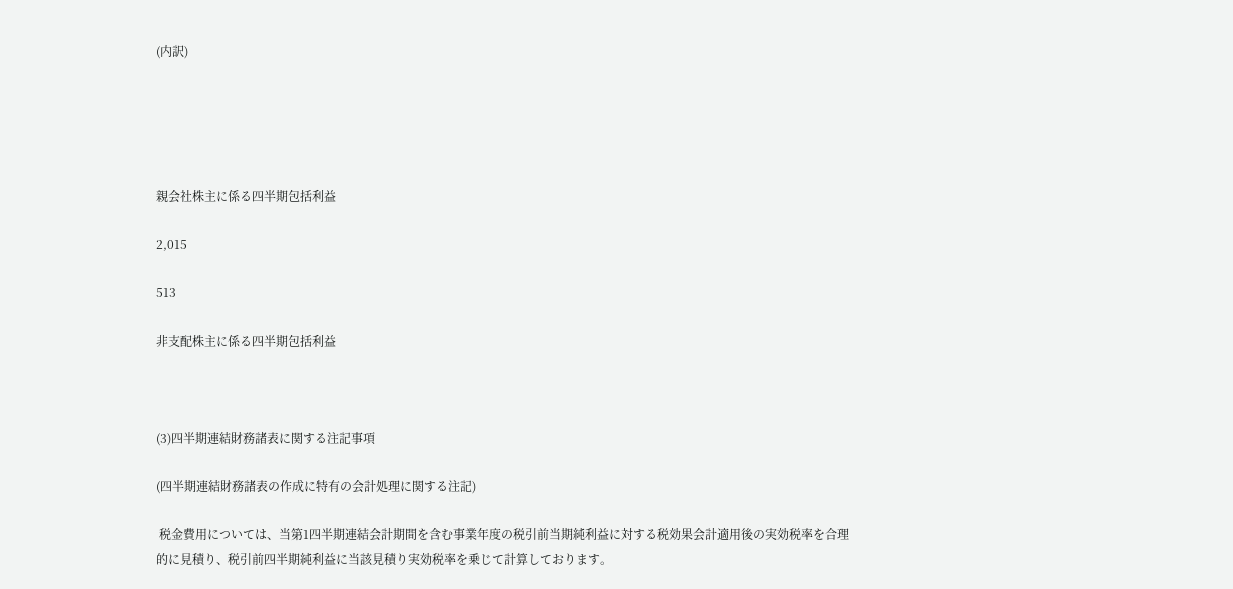(内訳)





親会社株主に係る四半期包括利益

2,015

513

非支配株主に係る四半期包括利益



(3)四半期連結財務諸表に関する注記事項

(四半期連結財務諸表の作成に特有の会計処理に関する注記)

 税金費用については、当第1四半期連結会計期間を含む事業年度の税引前当期純利益に対する税効果会計適用後の実効税率を合理的に見積り、税引前四半期純利益に当該見積り実効税率を乗じて計算しております。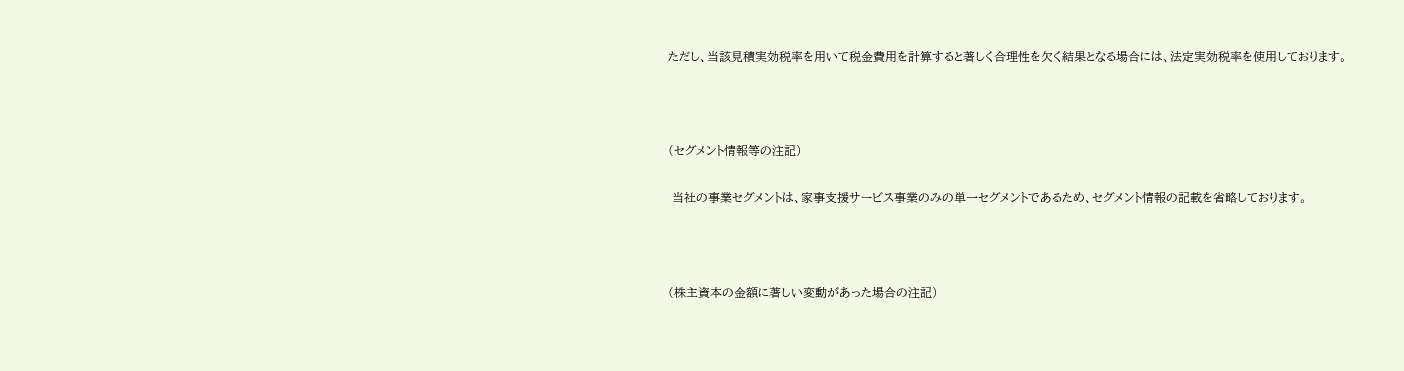ただし、当該見積実効税率を用いて税金費用を計算すると著しく合理性を欠く結果となる場合には、法定実効税率を使用しております。



(セグメント情報等の注記)

 当社の事業セグメントは、家事支援サービス事業のみの単一セグメントであるため、セグメント情報の記載を省略しております。



(株主資本の金額に著しい変動があった場合の注記)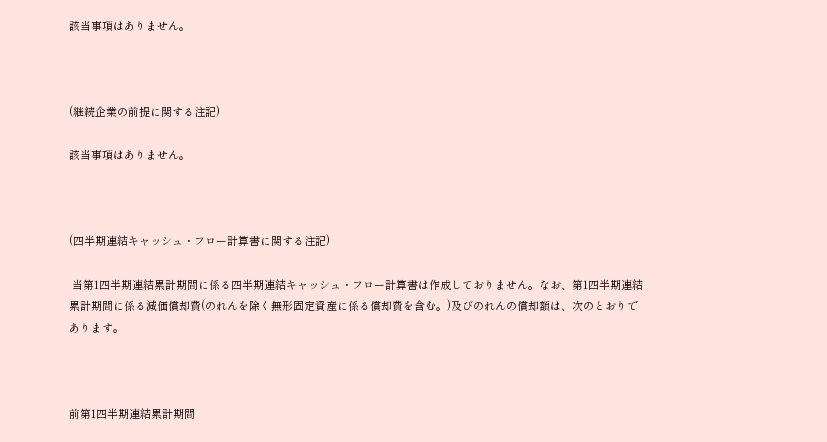該当事項はありません。



(継続企業の前提に関する注記)

該当事項はありません。



(四半期連結キャッシュ・フロー計算書に関する注記)

 当第1四半期連結累計期間に係る四半期連結キャッシュ・フロー計算書は作成しておりません。なお、第1四半期連結累計期間に係る減価償却費(のれんを除く無形固定資産に係る償却費を含む。)及びのれんの償却額は、次のとおりであります。



前第1四半期連結累計期間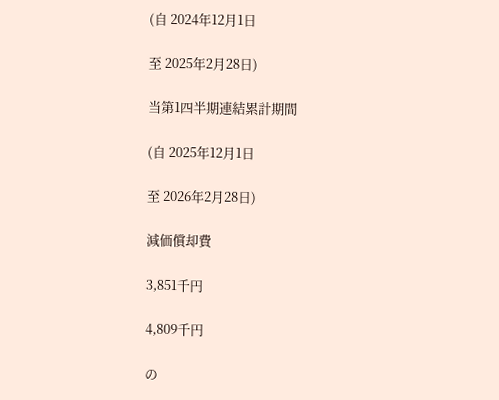(自 2024年12月1日

至 2025年2月28日)

当第1四半期連結累計期間

(自 2025年12月1日

至 2026年2月28日)

減価償却費

3,851千円

4,809千円

の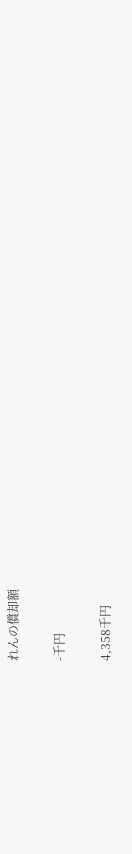れんの償却額

-千円

4,358千円